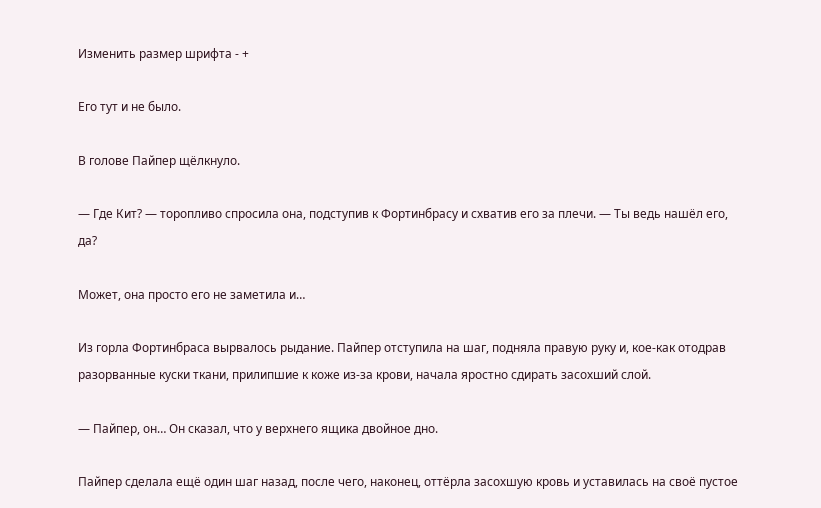Изменить размер шрифта - +

Его тут и не было.

В голове Пайпер щёлкнуло.

— Где Кит? — торопливо спросила она, подступив к Фортинбрасу и схватив его за плечи. — Ты ведь нашёл его, да?

Может, она просто его не заметила и…

Из горла Фортинбраса вырвалось рыдание. Пайпер отступила на шаг, подняла правую руку и, кое-как отодрав разорванные куски ткани, прилипшие к коже из-за крови, начала яростно сдирать засохший слой.

— Пайпер, он… Он сказал, что у верхнего ящика двойное дно.

Пайпер сделала ещё один шаг назад, после чего, наконец, оттёрла засохшую кровь и уставилась на своё пустое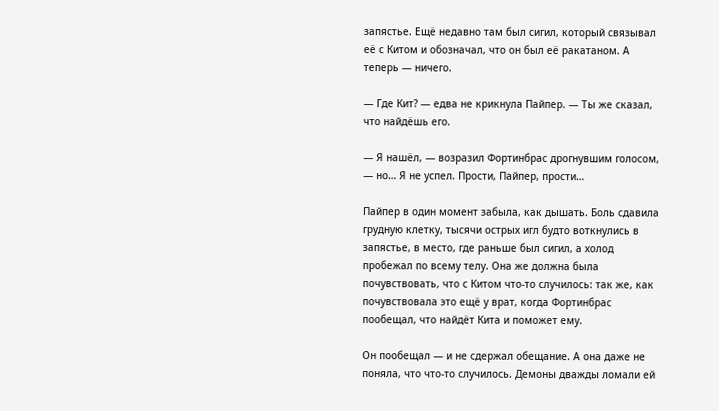запястье. Ещё недавно там был сигил, который связывал её с Китом и обозначал, что он был её ракатаном. А теперь — ничего.

— Где Кит? — едва не крикнула Пайпер. — Ты же сказал, что найдёшь его.

— Я нашёл, — возразил Фортинбрас дрогнувшим голосом, — но… Я не успел. Прости, Пайпер, прости…

Пайпер в один момент забыла, как дышать. Боль сдавила грудную клетку, тысячи острых игл будто воткнулись в запястье, в место, где раньше был сигил, а холод пробежал по всему телу. Она же должна была почувствовать, что с Китом что-то случилось: так же, как почувствовала это ещё у врат, когда Фортинбрас пообещал, что найдёт Кита и поможет ему.

Он пообещал — и не сдержал обещание. А она даже не поняла, что что-то случилось. Демоны дважды ломали ей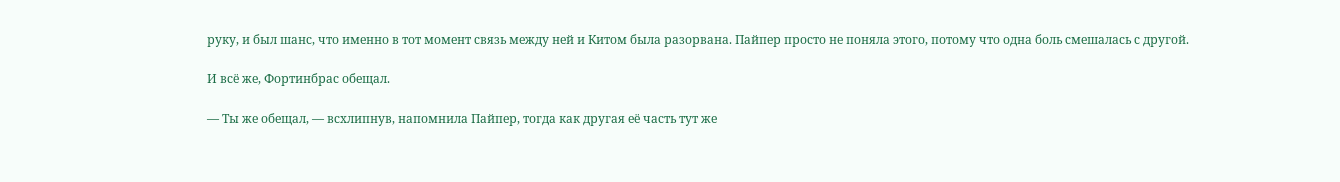руку, и был шанс, что именно в тот момент связь между ней и Китом была разорвана. Пайпер просто не поняла этого, потому что одна боль смешалась с другой.

И всё же, Фортинбрас обещал.

— Ты же обещал, — всхлипнув, напомнила Пайпер, тогда как другая её часть тут же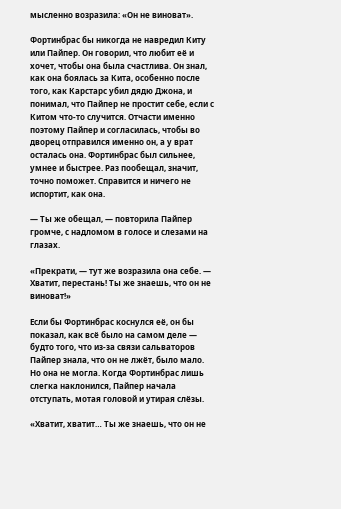мысленно возразила: «Он не виноват».

Фортинбрас бы никогда не навредил Киту или Пайпер. Он говорил, что любит её и хочет, чтобы она была счастлива. Он знал, как она боялась за Кита, особенно после того, как Карстарс убил дядю Джона, и понимал, что Пайпер не простит себе, если с Китом что-то случится. Отчасти именно поэтому Пайпер и согласилась, чтобы во дворец отправился именно он, а у врат осталась она. Фортинбрас был сильнее, умнее и быстрее. Раз пообещал, значит, точно поможет. Справится и ничего не испортит, как она.

— Ты же обещал, — повторила Пайпер громче, с надломом в голосе и слезами на глазах.

«Прекрати, — тут же возразила она себе. — Хватит, перестань! Ты же знаешь, что он не виноват!»

Если бы Фортинбрас коснулся её, он бы показал, как всё было на самом деле — будто того, что из-за связи сальваторов Пайпер знала, что он не лжёт, было мало. Но она не могла. Когда Фортинбрас лишь слегка наклонился, Пайпер начала отступать, мотая головой и утирая слёзы.

«Хватит, хватит… Ты же знаешь, что он не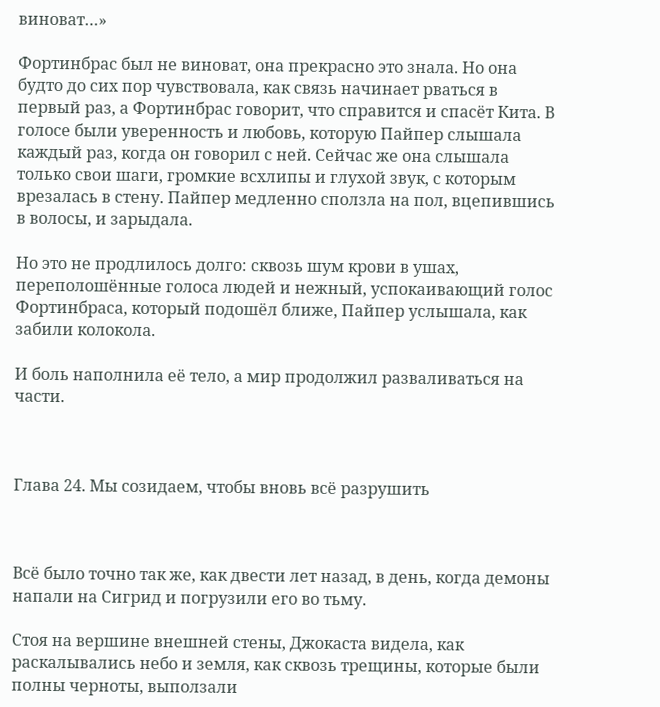виноват…»

Фортинбрас был не виноват, она прекрасно это знала. Но она будто до сих пор чувствовала, как связь начинает рваться в первый раз, а Фортинбрас говорит, что справится и спасёт Кита. В голосе были уверенность и любовь, которую Пайпер слышала каждый раз, когда он говорил с ней. Сейчас же она слышала только свои шаги, громкие всхлипы и глухой звук, с которым врезалась в стену. Пайпер медленно сползла на пол, вцепившись в волосы, и зарыдала.

Но это не продлилось долго: сквозь шум крови в ушах, переполошённые голоса людей и нежный, успокаивающий голос Фортинбраса, который подошёл ближе, Пайпер услышала, как забили колокола.

И боль наполнила её тело, а мир продолжил разваливаться на части.



Глава 24. Мы созидаем, чтобы вновь всё разрушить



Всё было точно так же, как двести лет назад, в день, когда демоны напали на Сигрид и погрузили его во тьму.

Стоя на вершине внешней стены, Джокаста видела, как раскалывались небо и земля, как сквозь трещины, которые были полны черноты, выползали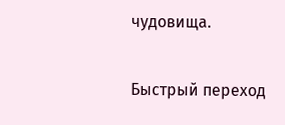чудовища.

Быстрый переход